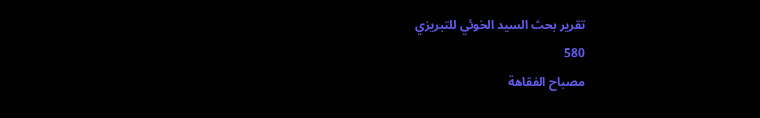تقرير بحث السيد الخوئي للتبريزي
580
مصباح الفقاهة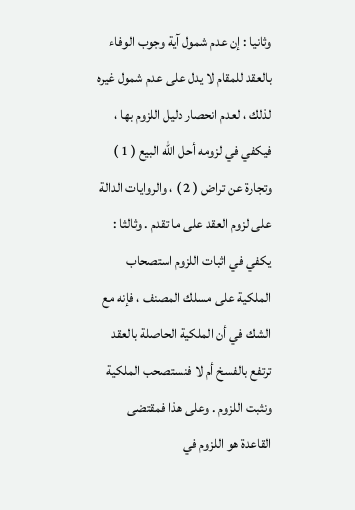وثانيا : إن عدم شمول آية وجوب الوفاء بالعقد للمقام لا يدل على عدم شمول غيره لذلك ، لعدم انحصار دليل اللزوم بها ، فيكفي في لزومه أحل الله البيع ( 1 ) وتجارة عن تراض ( 2 ) ، والروايات الدالة على لزوم العقد على ما تقدم . وثالثا : يكفي في اثبات اللزوم استصحاب الملكية على مسلك المصنف ، فإنه مع الشك في أن الملكية الحاصلة بالعقد ترتفع بالفسخ أم لا فنستصحب الملكية ونثبت اللزوم . وعلى هذا فمقتضى القاعدة هو اللزوم في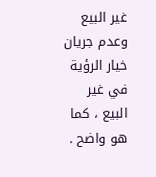غير البيع وعدم جريان خيار الرؤية في غير البيع ، كما هو واضح .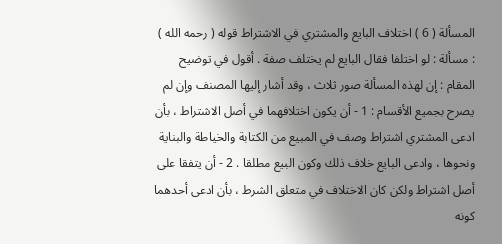المسألة ( 6 ) اختلاف البايع والمشتري في الاشتراط قوله ( رحمه الله ) : مسألة : لو اختلفا فقال البايع لم يختلف صفة . أقول في توضيح المقام : إن لهذه المسألة صور ثلاث ، وقد أشار إليها المصنف وإن لم يصرح بجميع الأقسام : 1 - أن يكون اختلافهما في أصل الاشتراط ، بأن ادعى المشتري اشتراط وصف في المبيع من الكتابة والخياطة والبناية ونحوها ، وادعى البايع خلاف ذلك وكون البيع مطلقا . 2 - أن يتفقا على أصل اشتراط ولكن كان الاختلاف في متعلق الشرط ، بأن ادعى أحدهما كونه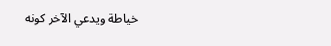خياطة ويدعي الآخر كونه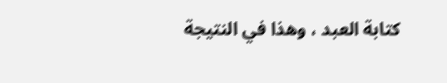كتابة العبد ، وهذا في النتيجة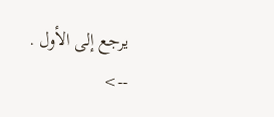يرجع إلى الأول .
-->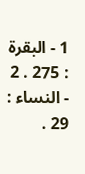1 - البقرة : 275 . 2 - النساء : 29 .